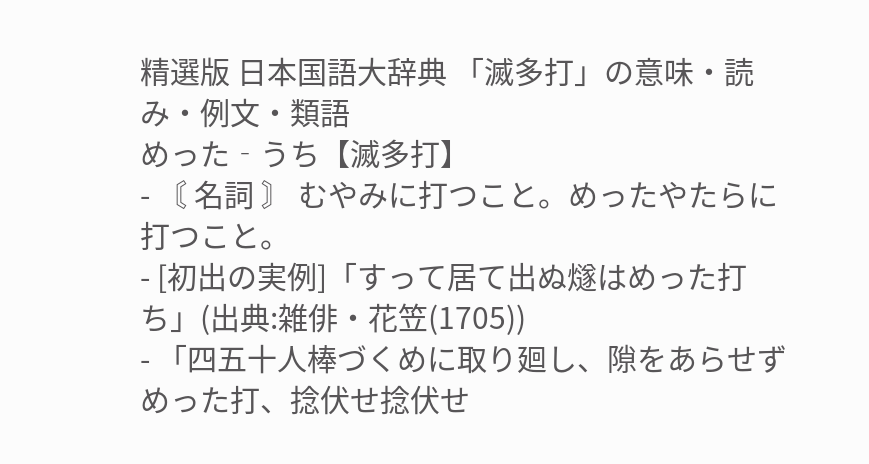精選版 日本国語大辞典 「滅多打」の意味・読み・例文・類語
めった‐うち【滅多打】
- 〘 名詞 〙 むやみに打つこと。めったやたらに打つこと。
- [初出の実例]「すって居て出ぬ燧はめった打ち」(出典:雑俳・花笠(1705))
- 「四五十人棒づくめに取り廻し、隙をあらせずめった打、捻伏せ捻伏せ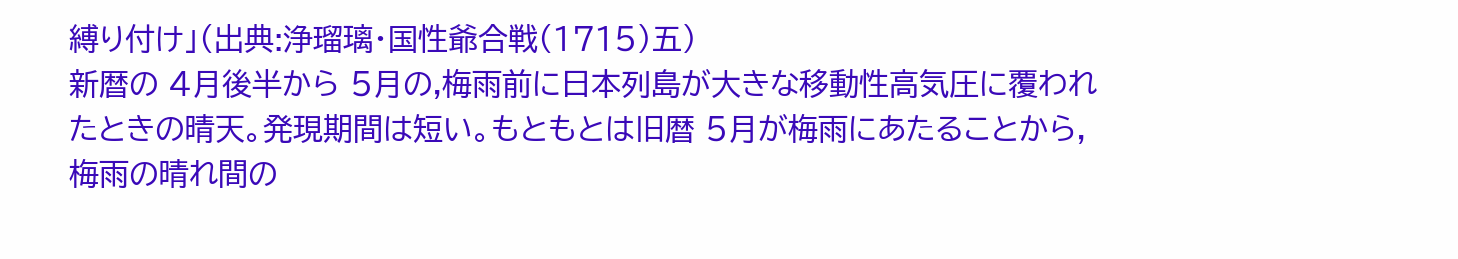縛り付け」(出典:浄瑠璃・国性爺合戦(1715)五)
新暦の 4月後半から 5月の,梅雨前に日本列島が大きな移動性高気圧に覆われたときの晴天。発現期間は短い。もともとは旧暦 5月が梅雨にあたることから,梅雨の晴れ間の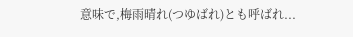意味で,梅雨晴れ(つゆばれ)とも呼ばれ...